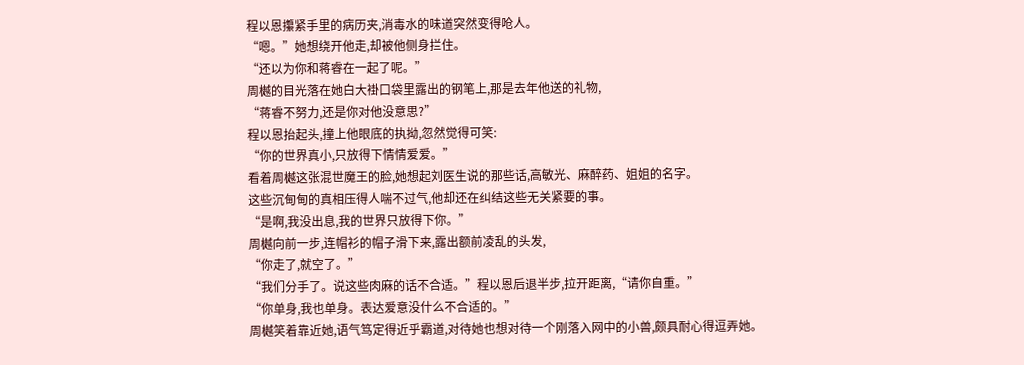程以恩攥紧手里的病历夹,消毒水的味道突然变得呛人。
“嗯。”她想绕开他走,却被他侧身拦住。
“还以为你和蒋睿在一起了呢。”
周樾的目光落在她白大褂口袋里露出的钢笔上,那是去年他送的礼物,
“蒋睿不努力,还是你对他没意思?”
程以恩抬起头,撞上他眼底的执拗,忽然觉得可笑:
“你的世界真小,只放得下情情爱爱。”
看着周樾这张混世魔王的脸,她想起刘医生说的那些话,高敏光、麻醉药、姐姐的名字。
这些沉甸甸的真相压得人喘不过气,他却还在纠结这些无关紧要的事。
“是啊,我没出息,我的世界只放得下你。”
周樾向前一步,连帽衫的帽子滑下来,露出额前凌乱的头发,
“你走了,就空了。”
“我们分手了。说这些肉麻的话不合适。”程以恩后退半步,拉开距离,“请你自重。”
“你单身,我也单身。表达爱意没什么不合适的。”
周樾笑着靠近她,语气笃定得近乎霸道,对待她也想对待一个刚落入网中的小兽,颇具耐心得逗弄她。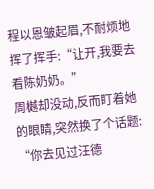程以恩皱起眉,不耐烦地挥了挥手:“让开,我要去看陈奶奶。”
周樾却没动,反而盯着她的眼睛,突然换了个话题:
“你去见过汪德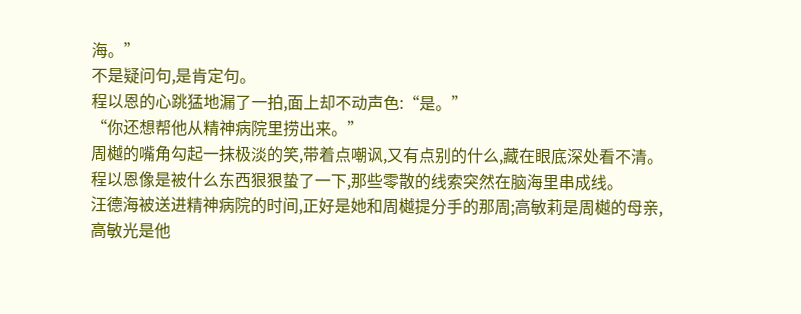海。”
不是疑问句,是肯定句。
程以恩的心跳猛地漏了一拍,面上却不动声色:“是。”
“你还想帮他从精神病院里捞出来。”
周樾的嘴角勾起一抹极淡的笑,带着点嘲讽,又有点别的什么,藏在眼底深处看不清。
程以恩像是被什么东西狠狠蛰了一下,那些零散的线索突然在脑海里串成线。
汪德海被送进精神病院的时间,正好是她和周樾提分手的那周;高敏莉是周樾的母亲,高敏光是他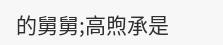的舅舅;高煦承是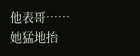他表哥……
她猛地抬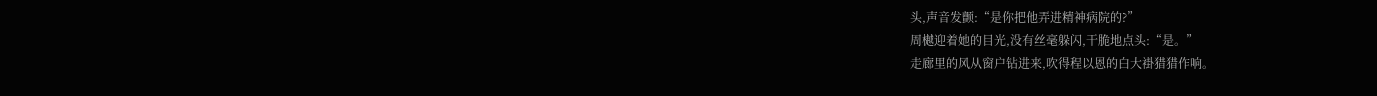头,声音发颤:“是你把他弄进精神病院的?”
周樾迎着她的目光,没有丝毫躲闪,干脆地点头:“是。”
走廊里的风从窗户钻进来,吹得程以恩的白大褂猎猎作响。